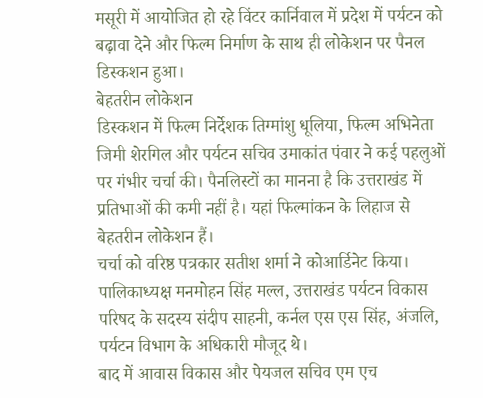मसूरी में आयोजित हो रहे विंटर कार्निवाल में प्रदेश में पर्यटन को बढ़ावा देने और फिल्म निर्माण के साथ ही लोकेशन पर पैनल डिस्कशन हुआ।
बेहतरीन लोकेशन
डिस्कशन में फिल्म निर्देशक तिग्मांशु धूलिया, फिल्म अभिनेता जिमी शेरगिल और पर्यटन सचिव उमाकांत पंवार ने कई पहलुओं पर गंभीर चर्चा की। पैनलिस्टों का मानना है कि उत्तराखंड में प्रतिभाओं की कमी नहीं है। यहां फिल्मांकन के लिहाज से बेहतरीन लोकेशन हैं।
चर्चा को वरिष्ठ पत्रकार सतीश शर्मा ने कोआर्डिनेट किया। पालिकाध्यक्ष मनमोहन सिंह मल्ल, उत्तराखंड पर्यटन विकास परिषद के सदस्य संदीप साहनी, कर्नल एस एस सिंह, अंजलि, पर्यटन विभाग के अधिकारी मौजूद थे।
बाद में आवास विकास और पेयजल सचिव एम एच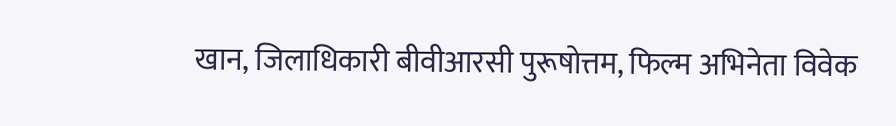खान, जिलाधिकारी बीवीआरसी पुरूषोत्तम, फिल्म अभिनेता विवेक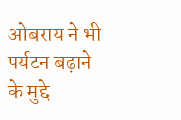ओबराय ने भी पर्यटन बढ़ाने के मुद्दे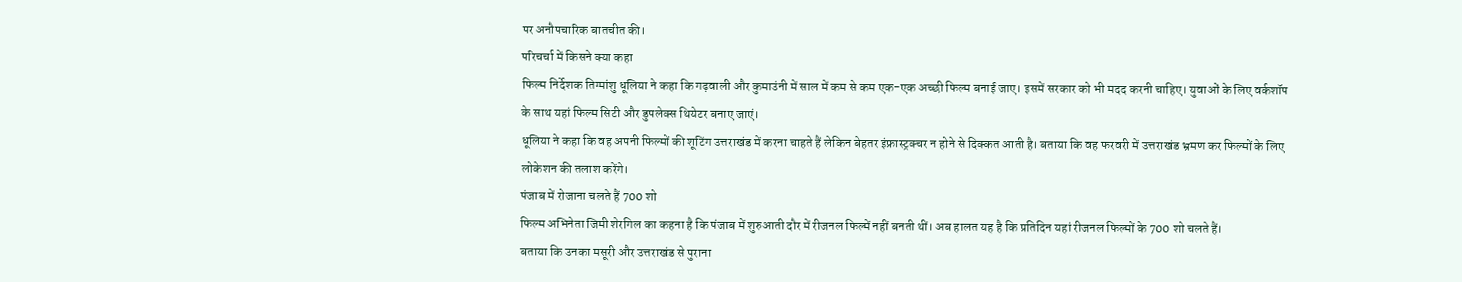पर अनौपचारिक बातचीत की।
परिचर्चा में किसने क्या कहा
फिल्म निर्देशक तिग्मांशु धूलिया ने कहा कि गढ़वाली और कुमाउंनी में साल में कम से कम एक-एक अच्छी फिल्म बनाई जाए। इसमें सरकार को भी मदद करनी चाहिए। युवाओं के लिए वर्कशॉप के साथ यहां फिल्म सिटी और डुपलेक्स थियेटर बनाए जाएं।
धूलिया ने कहा कि वह अपनी फिल्मों की शूटिंग उत्तराखंड में करना चाहते हैं लेकिन बेहतर इंफ्रास्ट्रक्चर न होने से दिक्कत आती है। बताया कि वह फरवरी में उत्तराखंड भ्रमण कर फिल्मों के लिए लोकेशन की तलाश करेंगे।
पंजाब में रोजाना चलते हैं 700 शो
फिल्म अभिनेता जिमी शेरगिल का कहना है कि पंजाब में शुरुआती दौर में रीजनल फिल्में नहीं बनती थीं। अब हालत यह है कि प्रतिदिन यहां रीजनल फिल्मों के 700 शो चलते हैं।
बताया कि उनका मसूरी और उत्तराखंड से पुराना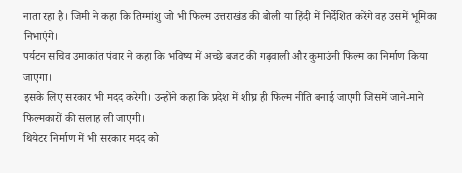नाता रहा है। जिमी ने कहा कि तिग्मांशु जो भी फिल्म उत्तराखंड की बोली या हिंदी में निर्देशित करेंगे वह उसमें भूमिका निभाएंगे।
पर्यटन सचिव उमाकांत पंवार ने कहा कि भविष्य में अच्छे बजट की गढ़वाली और कुमाउंनी फिल्म का निर्माण किया जाएगा।
इसके लिए सरकार भी मदद करेगी। उन्होंने कहा कि प्रदेश में शीघ्र ही फिल्म नीति बनाई जाएगी जिसमें जाने-माने फिल्मकारों की सलाह ली जाएगी।
थियेटर निर्माण में भी सरकार मदद को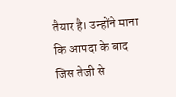तैयार है। उन्होंने माना कि आपदा के बाद जिस तेजी से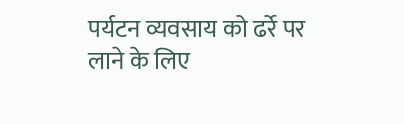पर्यटन व्यवसाय को ढर्रे पर लाने के लिए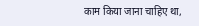काम किया जाना चाहिए था,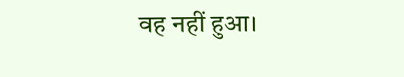वह नहीं हुआ।